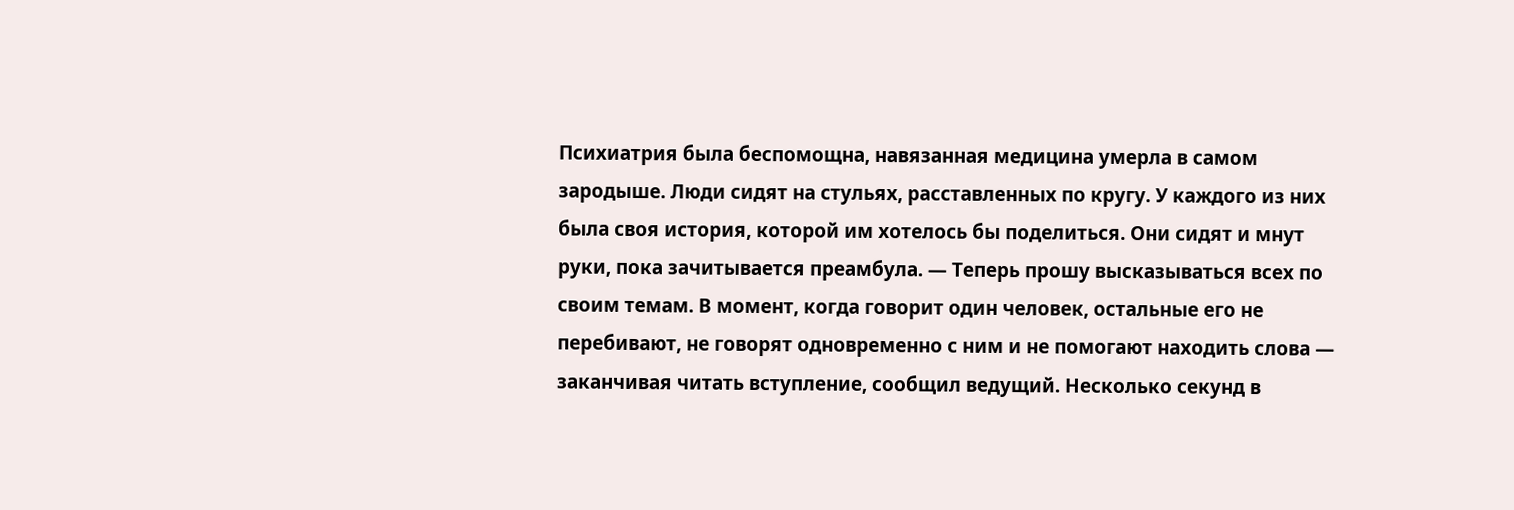Психиатрия была беспомощна, навязанная медицина умерла в самом зародыше. Люди сидят на стульях, расставленных по кругу. У каждого из них была своя история, которой им хотелось бы поделиться. Они сидят и мнут руки, пока зачитывается преамбула. — Теперь прошу высказываться всех по своим темам. В момент, когда говорит один человек, остальные его не перебивают, не говорят одновременно с ним и не помогают находить слова — заканчивая читать вступление, сообщил ведущий. Несколько секунд в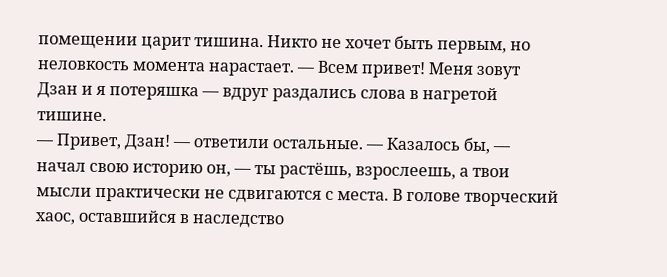помещении царит тишина. Никто не хочет быть первым, но неловкость момента нарастает. — Всем привет! Меня зовут Дзан и я потеряшка — вдруг раздались слова в нагретой тишине.
— Привет, Дзан! — ответили остальные. — Казалось бы, — начал свою историю он, — ты растёшь, взрослеешь, а твои мысли практически не сдвигаются с места. В голове творческий хаос, оставшийся в наследство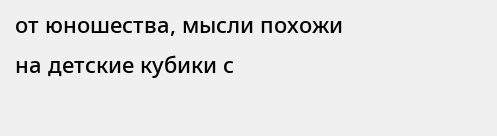от юношества, мысли похожи на детские кубики с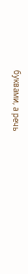буквами, а речь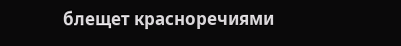блещет красноречиями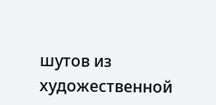шутов из художественной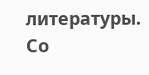литературы. Со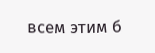всем этим б